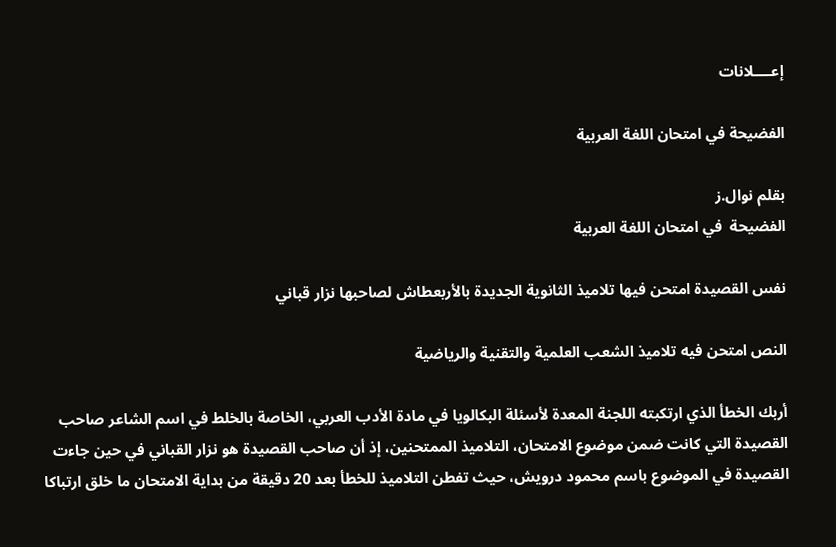إعــــلانات

الفضيحة في امتحان اللغة العربية

بقلم نوال.ز
الفضيحة  في امتحان اللغة العربية

نفس القصيدة امتحن فيها تلاميذ الثانوية الجديدة بالأربعطاش لصاحبها نزار قباني

النص امتحن فيه تلاميذ الشعب العلمية والتقنية والرياضية

أربك الخطأ الذي ارتكبته اللجنة المعدة لأسئلة البكالويا في مادة الأدب العربي، الخاصة بالخلط في اسم الشاعر صاحب القصيدة التي كانت ضمن موضوع الامتحان، التلاميذ الممتحنين، إذ أن صاحب القصيدة هو نزار القباني في حين جاءت القصيدة في الموضوع باسم محمود درويش، حيث تفطن التلاميذ للخطأ بعد 20 دقيقة من بداية الامتحان ما خلق ارتباكا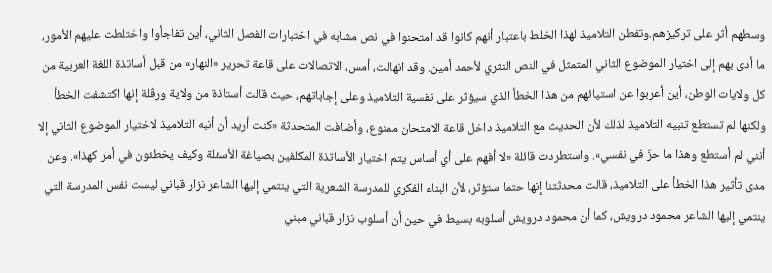وسطهم أثر على تركيزهم.وتفطن التلاميذ لهذا الخلط باعتبار أنهم كانوا قد امتحنوا في نص مشابه في اختبارات الفصل الثاني، أين تفاجأوا واختلطت عليهم الأمور، ما أدى بهم إلى اختيار الموضوع الثاني المتمثل في النص النثري لأحمد أمين. وقد انهالت، أمس، الاتصالات على قاعة تحرير «النهار» من قبل أساتذة اللغة العربية من كل ولايات الوطن، أين أعربوا عن استيائهم من هذا الخطأ الذي سيؤثر على نفسية التلاميذ وعلى إجاباتهم، حيث قالت أستاذة من ولاية ورڤلة إنها اكتشفت الخطأ ولكنها لم تستطع تنبيه التلاميذ لذلك لأن الحديث مع التلاميذ داخل قاعة الامتحان ممنوع، وأضافت المتحدثة «كنت أريد أن أنبه التلاميذ لاختيار الموضوع الثاني إلا أنني لم أستطع وهذا ما حزّ في نفسي». واستطردت قائلة «لا أفهم على أي أساس يتم اختيار الأساتذة المكلفين بصياغة الأسئلة وكيف يخطئون في أمر كهذا». وعن مدى تأثير هذا الخطأ على التلاميذ، قالت محدثتنا إنها حتما ستؤثر، لأن البناء الفكري للمدرسة الشعرية التي ينتمي إليها الشاعر نزار قباني ليست نفس المدرسة التي ينتمي إليها الشاعر محمود درويش، كما أن محمود درويش أسلوبه بسيط في حين أن أسلوب نزار قباني مبني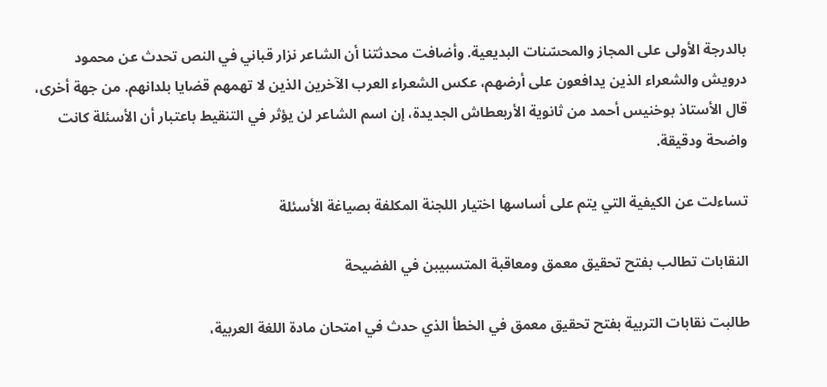بالدرجة الأولى على المجاز والمحسّنات البديعية. وأضافت محدثتنا أن الشاعر نزار قباني في النص تحدث عن محمود درويش والشعراء الذين يدافعون على أرضهم، عكس الشعراء العرب الآخرين الذين لا تهمهم قضايا بلدانهم. من جهة أخرى، قال الأستاذ بوخنيس أحمد من ثانوية الأربعطاش الجديدة، إن اسم الشاعر لن يؤثر في التنقيط باعتبار أن الأسئلة كانت واضحة ودقيقة.

تساءلت عن الكيفية التي يتم على أساسها اختيار اللجنة المكلفة بصياغة الأسئلة

النقابات تطالب بفتح تحقيق معمق ومعاقبة المتسبيبن في الفضيحة

طالبت نقابات التربية بفتح تحقيق معمق في الخطأ الذي حدث في امتحان مادة اللغة العربية،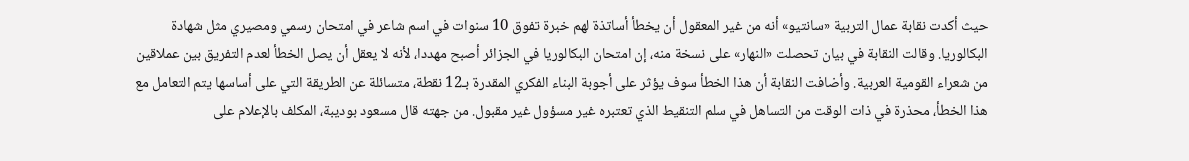حيث أكدت نقابة عمال التربية «سانتيو» أنه من غير المعقول أن يخطأ أساتذة لهم خبرة تفوق 10 سنوات في اسم شاعر في امتحان رسمي ومصيري مثل شهادة البكالوريا. وقالت النقابة في بيان تحصلت «النهار» على نسخة منه، إن امتحان البكالوريا في الجزائر أصبح مهددا، لأنه لا يعقل أن يصل الخطأ لعدم التفريق بين عملاقين من شعراء القومية العربية. وأضافت النقابة أن هذا الخطأ سوف يؤثر على أجوبة البناء الفكري المقدرة بـ12 نقطة، متسائلة عن الطريقة التي على أساسها يتم التعامل مع هذا الخطأ، محذرة في ذات الوقت من التساهل في سلم التنقيط الذي تعتبره غير مسؤول غير مقبول. من جهته قال مسعود بوديبة، المكلف بالإعلام على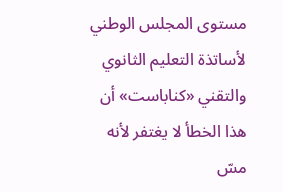مستوى المجلس الوطني لأساتذة التعليم الثانوي والتقني «كناباست» أن هذا الخطأ لا يغتفر لأنه مسّ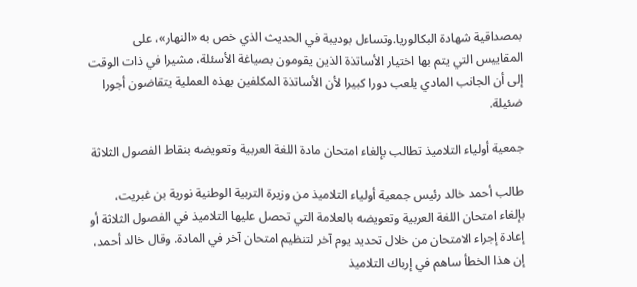بمصداقية شهادة البكالوريا.وتساءل بوديبة في الحديث الذي خص به «النهار»، على المقاييس التي يتم بها اختيار الأساتذة الذين يقومون بصياغة الأسئلة، مشيرا في ذات الوقت إلى أن الجانب المادي يلعب دورا كبيرا لأن الأساتذة المكلفين بهذه العملية يتقاضون أجورا ضئيلة.

جمعية أولياء التلاميذ تطالب بإلغاء امتحان مادة اللغة العربية وتعويضه بنقاط الفصول الثلاثة

طالب أحمد خالد رئيس جمعية أولياء التلاميذ من وزيرة التربية الوطنية نورية بن غبريت، بإلغاء امتحان اللغة العربية وتعويضه بالعلامة التي تحصل عليها التلاميذ في الفصول الثلاثة أو إعادة إجراء الامتحان من خلال تحديد يوم آخر لتنظيم امتحان آخر في المادة. وقال خالد أحمد، إن هذا الخطأ ساهم في إرباك التلاميذ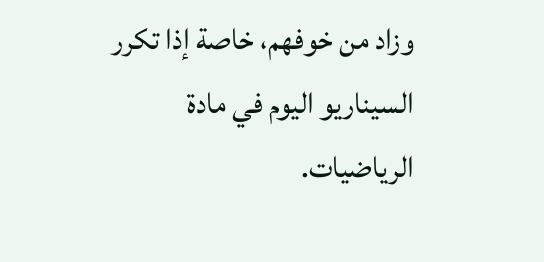وزاد من خوفهم، خاصة إذا تكرر السيناريو اليوم في مادة الرياضيات.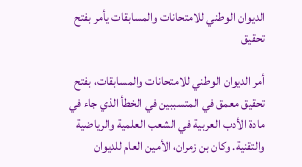الديوان الوطني للامتحانات والمسابقات يأمر بفتح تحقيق

أمر الديوان الوطني للامتحانات والمسابقات، بفتح تحقيق معمق في المتسببين في الخطأ الذي جاء في مادة الأدب العربية في الشعب العلمية والرياضية والتقنية. وكان بن زمران، الأمين العام للديوان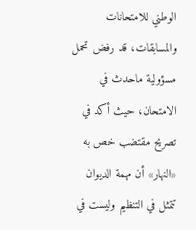الوطني للامتحانات والمسابقات، قد رفض تحمل مسؤولية ماحدث في الامتحان، حيث أكد في تصريح مقتضب خص به «النهار» أن مهمة الديوان تتمثل في التنظيم وليست في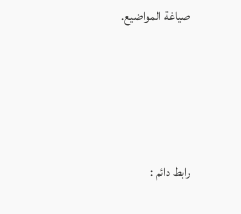صياغة المواضيع.







رابط دائم :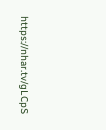https://nhar.tv/gLCpS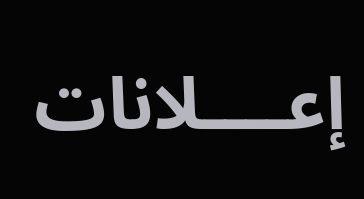إعــــلانات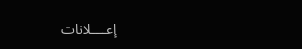إعــــلانات